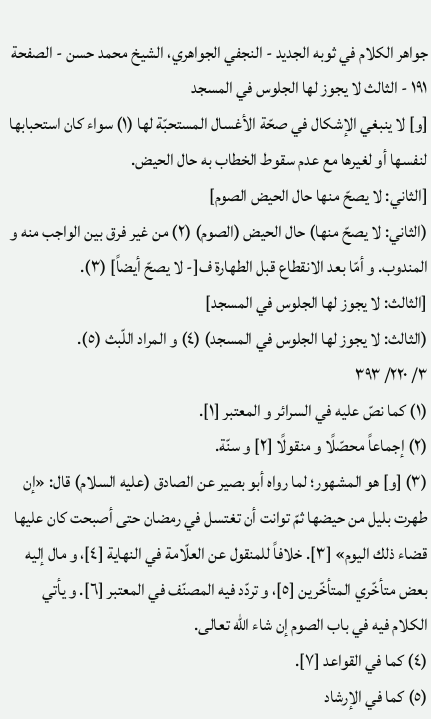جواهر الكلام في ثوبه الجديد - النجفي الجواهري، الشيخ محمد حسن - الصفحة ١٩١ - الثالث لا يجوز لها الجلوس في المسجد
[و] لا ينبغي الإشكال في صحّة الأغسال المستحبّة لها (١) سواء كان استحبابها لنفسها أو لغيرها مع عدم سقوط الخطاب به حال الحيض.
[الثاني: لا يصحّ منها حال الحيض الصوم]
(الثاني: لا يصحّ منها) حال الحيض (الصوم) (٢) من غير فرق بين الواجب منه و المندوب. و أمّا بعد الانقطاع قبل الطهارة ف[- لا يصحّ أيضاً] (٣).
[الثالث: لا يجوز لها الجلوس في المسجد]
(الثالث: لا يجوز لها الجلوس في المسجد) (٤) و المراد اللّبث (٥).
٣/ ٢٢٠/ ٣٩٣
(١) كما نصّ عليه في السرائر و المعتبر [١].
(٢) إجماعاً محصّلًا و منقولًا [٢] و سنّة.
(٣) [و] هو المشهور؛ لما رواه أبو بصير عن الصادق (عليه السلام) قال: «إن طهرت بليل من حيضها ثمّ توانت أن تغتسل في رمضان حتى أصبحت كان عليها قضاء ذلك اليوم» [٣]. خلافاً للمنقول عن العلّامة في النهاية [٤]، و مال إليه بعض متأخّري المتأخّرين [٥]، و تردّد فيه المصنّف في المعتبر [٦]. و يأتي الكلام فيه في باب الصوم إن شاء اللّٰه تعالى.
(٤) كما في القواعد [٧].
(٥) كما في الإرشاد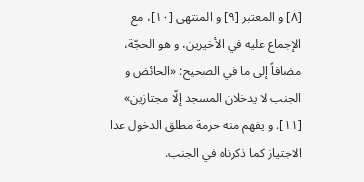[٨] و المعتبر [٩] و المنتهى [١٠]، مع الإجماع عليه في الأخيرين، و هو الحجّة، مضافاً إلى ما في الصحيح: «الحائض و الجنب لا يدخلان المسجد إلّا مجتازين» [١١]. و يفهم منه حرمة مطلق الدخول عدا الاجتياز كما ذكرناه في الجنب.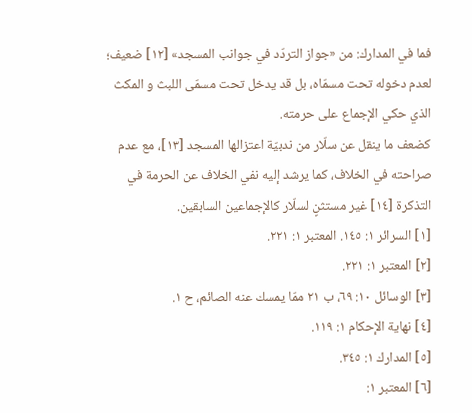فما في المدارك: من «جواز التردّد في جوانب المسجد» [١٢] ضعيف؛ لعدم دخوله تحت مسمّاه، بل قد يدخل تحت مسمّى اللبث و المكث الذي حكي الإجماع على حرمته.
كضعف ما ينقل عن سلّار من ندبيّة اعتزالها المسجد [١٣]، مع عدم صراحته في الخلاف، كما يرشد إليه نفي الخلاف عن الحرمة في التذكرة [١٤] غير مستثنٍ لسلّار كالإجماعين السابقين.
[١] السرائر ١: ١٤٥. المعتبر ١: ٢٢١.
[٢] المعتبر ١: ٢٢١.
[٣] الوسائل ١٠: ٦٩، ب ٢١ ممّا يمسك عنه الصائم، ح ١.
[٤] نهاية الإحكام ١: ١١٩.
[٥] المدارك ١: ٣٤٥.
[٦] المعتبر ١: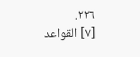٢٢٦.
[٧] القواعد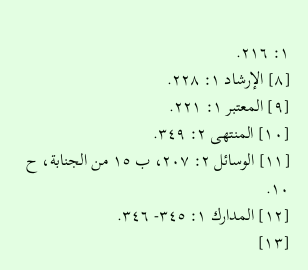١: ٢١٦.
[٨] الإرشاد ١: ٢٢٨.
[٩] المعتبر ١: ٢٢١.
[١٠] المنتهى ٢: ٣٤٩.
[١١] الوسائل ٢: ٢٠٧، ب ١٥ من الجنابة، ح ١٠.
[١٢] المدارك ١: ٣٤٥- ٣٤٦.
[١٣]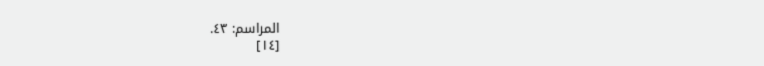المراسم: ٤٣.
[١٤]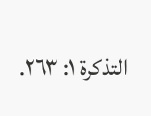التذكرة ١: ٢٦٣.